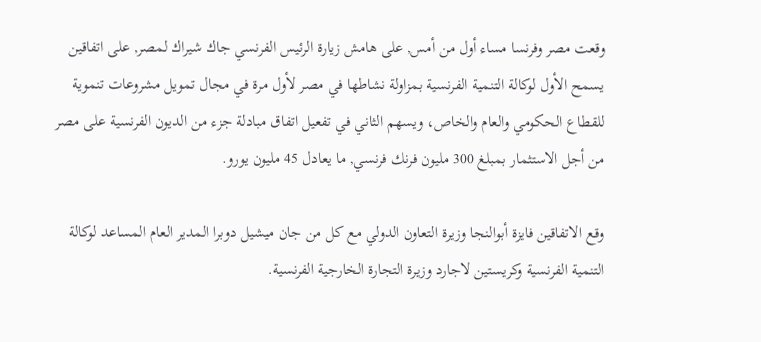وقعت مصر وفرنسا مساء أول من أمس, على هامش زيارة الرئيس الفرنسي جاك شيراك لمصر, على اتفاقين يسمح الأول لوكالة التنمية الفرنسية بمزاولة نشاطها في مصر لأول مرة في مجال تمويل مشروعات تنموية للقطاع الحكومي والعام والخاص، ويسهم الثاني في تفعيل اتفاق مبادلة جزء من الديون الفرنسية على مصر من أجل الاستثمار بمبلغ 300 مليون فرنك فرنسي, ما يعادل 45 مليون يورو.

وقع الاتفاقين فايزة أبوالنجا وزيرة التعاون الدولي مع كل من جان ميشيل دوبرا المدير العام المساعد لوكالة التنمية الفرنسية وكريستين لاجارد وزيرة التجارة الخارجية الفرنسية.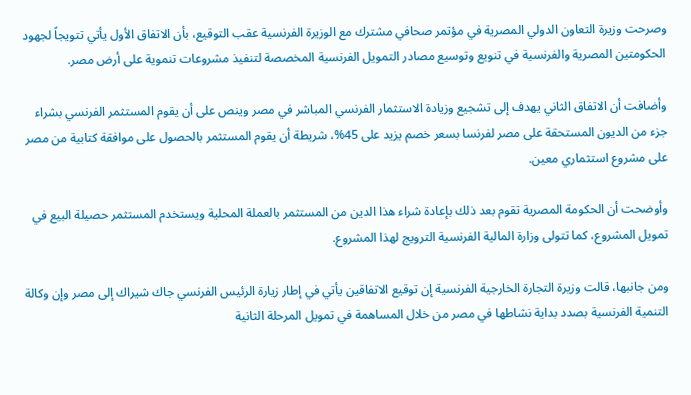وصرحت وزيرة التعاون الدولي المصرية في مؤتمر صحافي مشترك مع الوزيرة الفرنسية عقب التوقيع، بأن الاتفاق الأول يأتي تتويجاً لجهود الحكومتين المصرية والفرنسية في تنويع وتوسيع مصادر التمويل الفرنسية المخصصة لتنفيذ مشروعات تنموية على أرض مصر.

وأضافت أن الاتفاق الثاني يهدف إلى تشجيع وزيادة الاستثمار الفرنسي المباشر في مصر وينص على أن يقوم المستثمر الفرنسي بشراء جزء من الديون المستحقة على مصر لفرنسا بسعر خصم يزيد على 45%، شريطة أن يقوم المستثمر بالحصول على موافقة كتابية من مصر على مشروع استثماري معين.

وأوضحت أن الحكومة المصرية تقوم بعد ذلك بإعادة شراء هذا الدين من المستثمر بالعملة المحلية ويستخدم المستثمر حصيلة البيع في تمويل المشروع، كما تتولى وزارة المالية الفرنسية الترويج لهذا المشروع.

ومن جانبها، قالت وزيرة التجارة الخارجية الفرنسية إن توقيع الاتفاقين يأتي في إطار زيارة الرئيس الفرنسي جاك شيراك إلى مصر وإن وكالة التنمية الفرنسية بصدد بداية نشاطها في مصر من خلال المساهمة في تمويل المرحلة الثانية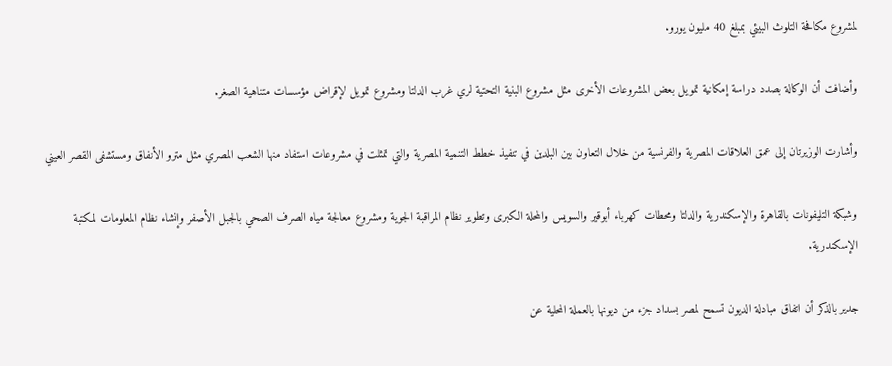لمشروع مكافحة التلوث البيئي بمبلغ 40 مليون يورو.

وأضافت أن الوكالة بصدد دراسة إمكانية تمويل بعض المشروعات الأخرى مثل مشروع البنية التحتية لري غرب الدلتا ومشروع تمويل لإقراض مؤسسات متناهية الصغر.

وأشارت الوزيرتان إلى عمق العلاقات المصرية والفرنسية من خلال التعاون بين البلدين في تنفيذ خطط التنمية المصرية والتي تمثلت في مشروعات استفاد منها الشعب المصري مثل مترو الأنفاق ومستشفى القصر العيني

وشبكة التليفونات بالقاهرة والإسكندرية والدلتا ومحطات كهرباء أبوقير والسويس والمحلة الكبرى وتطوير نظام المراقبة الجوية ومشروع معالجة مياه الصرف الصحي بالجبل الأصفر وإنشاء نظام المعلومات لمكتبة الإسكندرية.

جدير بالذكر أن اتفاق مبادلة الديون تسمح لمصر بسداد جزء من ديونها بالعملة المحلية عن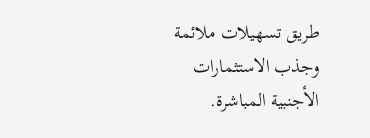طريق تسهيلات ملائمة وجذب الاستثمارات الأجنبية المباشرة.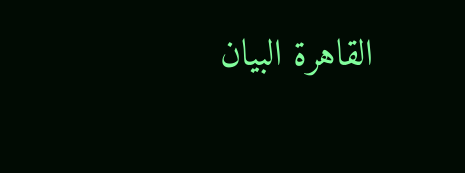القاهرة البيان